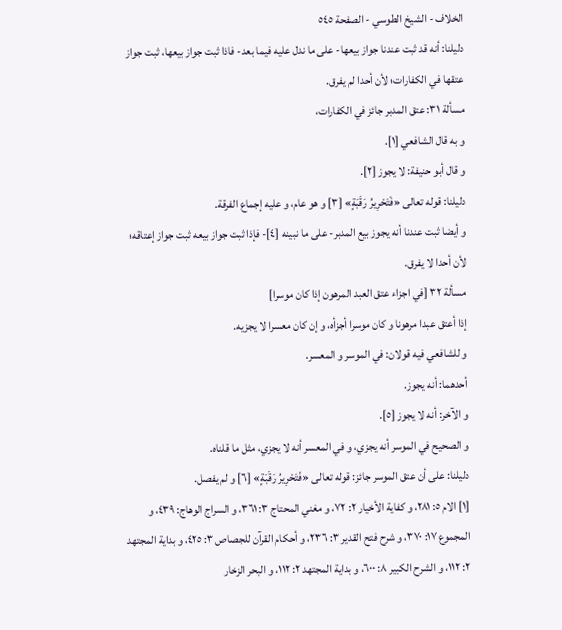الخلاف - الشيخ الطوسي - الصفحة ٥٤٥
دليلنا: أنه قد ثبت عندنا جواز بيعها- على ما ندل عليه فيما بعد- فاذا ثبت جواز بيعها، ثبت جواز عتقها في الكفارات؛ لأن أحدا لم يفرق.
مسألة ٣١: عتق المدبر جائز في الكفارات،
و به قال الشافعي [١].
و قال أبو حنيفة: لا يجوز [٢].
دليلنا: قوله تعالى «فَتَحْرِيرُ رَقَبَةٍ» [٣] و هو عام، و عليه إجماع الفرقة.
و أيضا ثبت عندنا أنه يجوز بيع المدبر- على ما نبينه [٤]- فإذا ثبت جواز بيعه ثبت جواز إعتاقه؛ لأن أحدا لا يفرق.
مسألة ٣٢ [في اجزاء عتق العبد المرهون إذا كان موسرا]
إذا أعتق عبدا مرهونا و كان موسرا أجزأه، و إن كان معسرا لا يجزيه.
و للشافعي فيه قولان: في الموسر و المعسر.
أحدهما: أنه يجوز.
و الآخر: أنه لا يجوز [٥].
و الصحيح في الموسر أنه يجزي، و في المعسر أنه لا يجزي، مثل ما قلناه.
دليلنا: على أن عتق الموسر جائز: قوله تعالى «فَتَحْرِيرُ رَقَبَةٍ» [٦] و لم يفصل.
[١] الام ٥: ٢٨١، و كفاية الأخيار ٢: ٧٢، و مغني المحتاج ٣: ٣٦١، و السراج الوهاج: ٤٣٩، و المجموع ١٧: ٣٧٠، و شرح فتح القدير ٣: ٢٣٦، و أحكام القرآن للجصاص ٣: ٤٢٥، و بداية المجتهد ٢: ١١٢، و الشرح الكبير ٨: ٦٠٠، و بداية المجتهد ٢: ١١٢، و البحر الزخار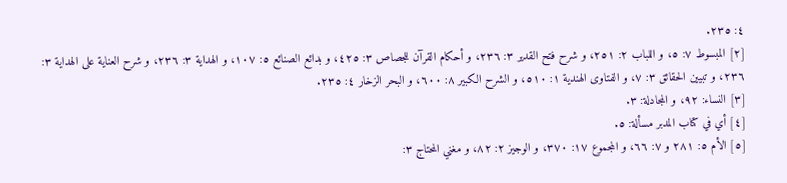٤: ٢٣٥.
[٢] المبسوط ٧: ٥، و اللباب ٢: ٢٥١، و شرح فتح القدير ٣: ٢٣٦، و أحكام القرآن للجصاص ٣: ٤٢٥، و بدائع الصنائع ٥: ١٠٧، و الهداية ٣: ٢٣٦، و شرح العناية على الهداية ٣: ٢٣٦، و تبيين الحقائق ٣: ٧، و الفتاوى الهندية ١: ٥١٠، و الشرح الكبير ٨: ٦٠٠، و البحر الزخار ٤: ٢٣٥.
[٣] النساء: ٩٢، و المجادلة: ٣.
[٤] أي في كتاب المدبر مسألة: ٥.
[٥] الأم ٥: ٢٨١ و ٧: ٦٦، و المجموع ١٧: ٣٧٠، و الوجيز ٢: ٨٢، و مغني المحتاج ٣: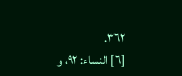٣٦٢.
[٦] النساء: ٩٢، و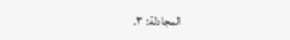المجادلة: ٣.